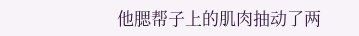他腮帮子上的肌肉抽动了两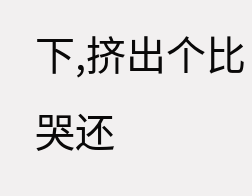下,挤出个比哭还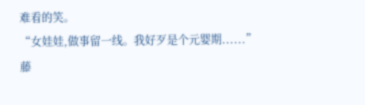难看的笑。
“女娃娃,做事留一线。我好歹是个元婴期......”
藤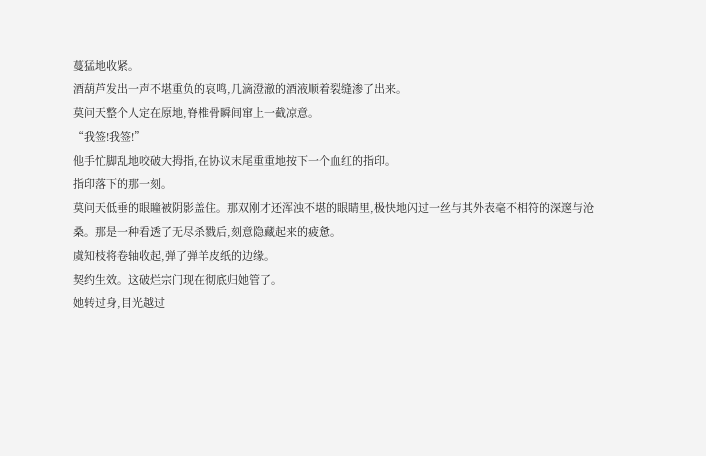蔓猛地收紧。
酒葫芦发出一声不堪重负的哀鸣,几滴澄澈的酒液顺着裂缝渗了出来。
莫问天整个人定在原地,脊椎骨瞬间窜上一截凉意。
“我签!我签!”
他手忙脚乱地咬破大拇指,在协议末尾重重地按下一个血红的指印。
指印落下的那一刻。
莫问天低垂的眼瞳被阴影盖住。那双刚才还浑浊不堪的眼睛里,极快地闪过一丝与其外表毫不相符的深邃与沧桑。那是一种看透了无尽杀戮后,刻意隐藏起来的疲惫。
虞知枝将卷轴收起,弹了弹羊皮纸的边缘。
契约生效。这破烂宗门现在彻底归她管了。
她转过身,目光越过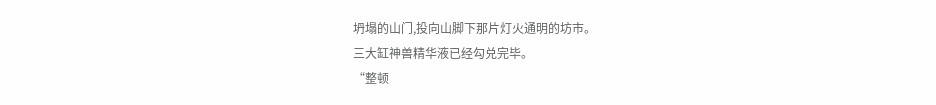坍塌的山门,投向山脚下那片灯火通明的坊市。
三大缸神兽精华液已经勾兑完毕。
“整顿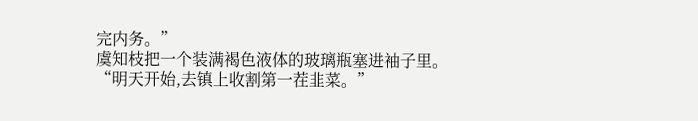完内务。”
虞知枝把一个装满褐色液体的玻璃瓶塞进袖子里。
“明天开始,去镇上收割第一茬韭菜。”